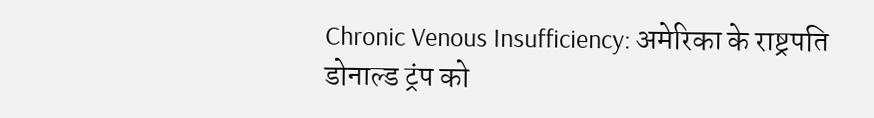Chronic Venous Insufficiency: अमेरिका के राष्ट्रपति डोनाल्ड ट्रंप को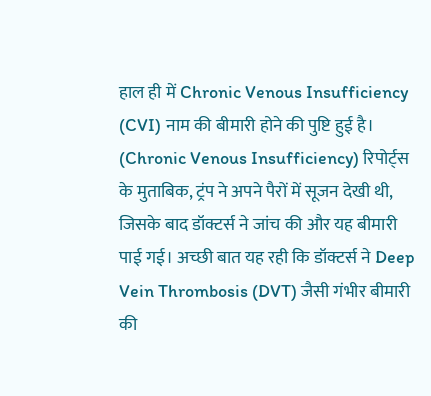हाल ही में Chronic Venous Insufficiency (CVI) नाम की बीमारी होने की पुष्टि हुई है। (Chronic Venous Insufficiency) रिपोर्ट्स के मुताबिक, ट्रंप ने अपने पैरों में सूजन देखी थी, जिसके बाद डॉक्टर्स ने जांच की और यह बीमारी पाई गई। अच्छी बात यह रही कि डॉक्टर्स ने Deep Vein Thrombosis (DVT) जैसी गंभीर बीमारी की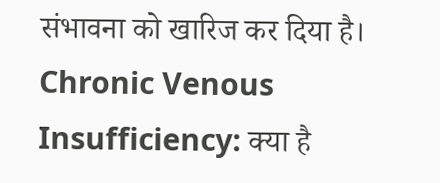संभावना को खारिज कर दिया है।
Chronic Venous Insufficiency: क्या है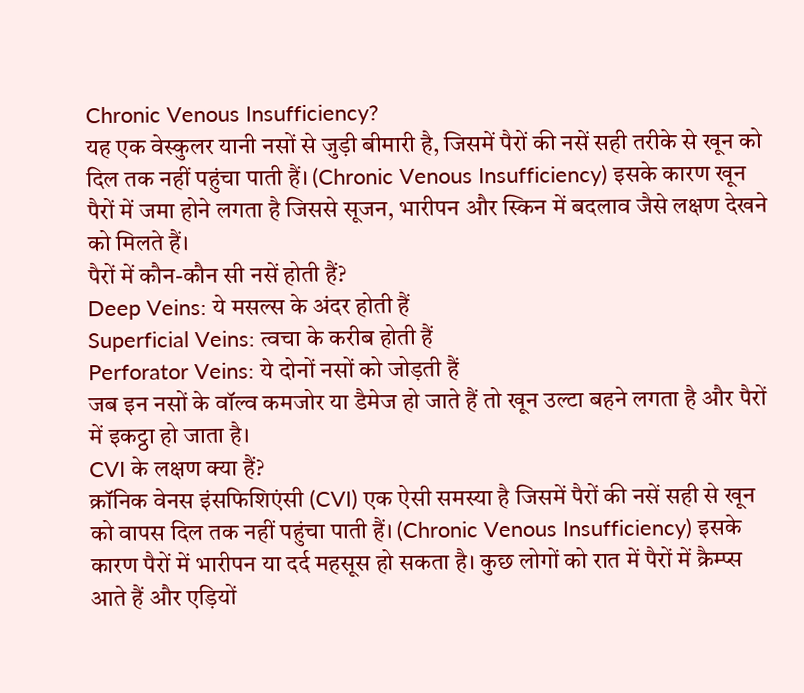Chronic Venous Insufficiency?
यह एक वेस्कुलर यानी नसों से जुड़ी बीमारी है, जिसमें पैरों की नसें सही तरीके से खून को दिल तक नहीं पहुंचा पाती हैं। (Chronic Venous Insufficiency) इसके कारण खून पैरों में जमा होने लगता है जिससे सूजन, भारीपन और स्किन में बदलाव जैसे लक्षण देखने को मिलते हैं।
पैरों में कौन-कौन सी नसें होती हैं?
Deep Veins: ये मसल्स के अंदर होती हैं
Superficial Veins: त्वचा के करीब होती हैं
Perforator Veins: ये दोनों नसों को जोड़ती हैं
जब इन नसों के वॉल्व कमजोर या डैमेज हो जाते हैं तो खून उल्टा बहने लगता है और पैरों में इकट्ठा हो जाता है।
CVI के लक्षण क्या हैं?
क्रॉनिक वेनस इंसफिशिएंसी (CVI) एक ऐसी समस्या है जिसमें पैरों की नसें सही से खून को वापस दिल तक नहीं पहुंचा पाती हैं। (Chronic Venous Insufficiency) इसके कारण पैरों में भारीपन या दर्द महसूस हो सकता है। कुछ लोगों को रात में पैरों में क्रैम्प्स आते हैं और एड़ियों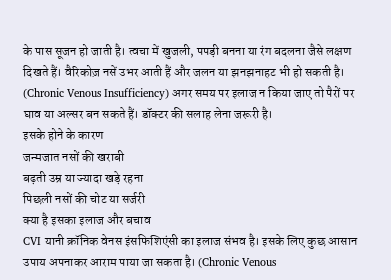के पास सूजन हो जाती है। त्वचा में खुजली, पपड़ी बनना या रंग बदलना जैसे लक्षण दिखते हैं। वैरिकोज़ नसें उभर आती हैं और जलन या झनझनाहट भी हो सकती है। (Chronic Venous Insufficiency) अगर समय पर इलाज न किया जाए तो पैरों पर घाव या अल्सर बन सकते हैं। डॉक्टर की सलाह लेना जरूरी है।
इसके होने के कारण
जन्मजात नसों की खराबी
बढ़ती उम्र या ज्यादा खड़े रहना
पिछली नसों की चोट या सर्जरी
क्या है इसका इलाज और बचाव
CVI यानी क्रॉनिक वेनस इंसफिशिएंसी का इलाज संभव है। इसके लिए कुछ आसान उपाय अपनाकर आराम पाया जा सकता है। (Chronic Venous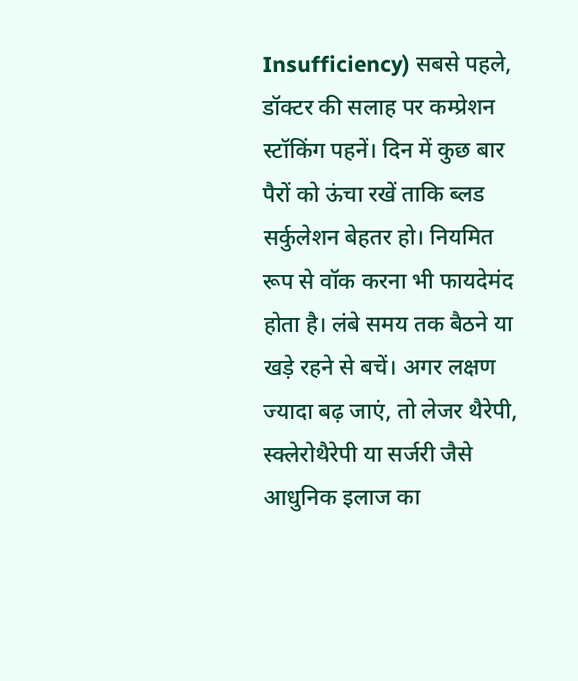Insufficiency) सबसे पहले, डॉक्टर की सलाह पर कम्प्रेशन स्टॉकिंग पहनें। दिन में कुछ बार पैरों को ऊंचा रखें ताकि ब्लड सर्कुलेशन बेहतर हो। नियमित रूप से वॉक करना भी फायदेमंद होता है। लंबे समय तक बैठने या खड़े रहने से बचें। अगर लक्षण ज्यादा बढ़ जाएं, तो लेजर थैरेपी, स्क्लेरोथैरेपी या सर्जरी जैसे आधुनिक इलाज का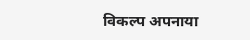विकल्प अपनाया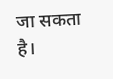जा सकता है।